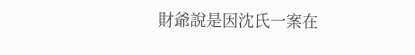財爺說是因沈氏一案在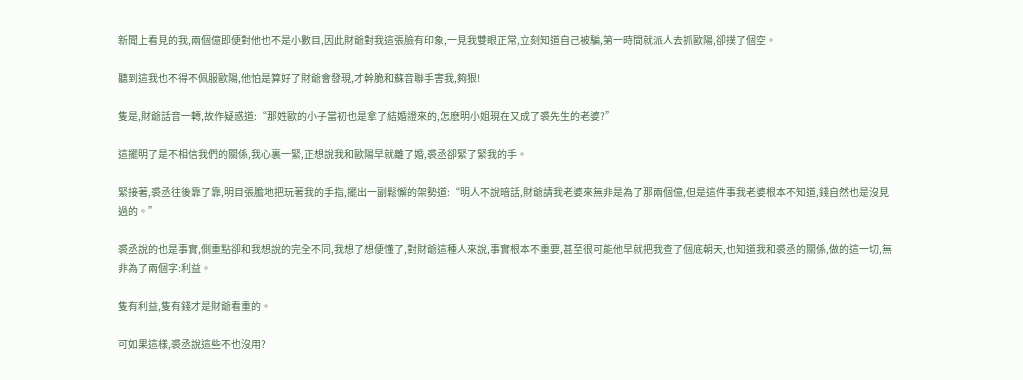新聞上看見的我,兩個億即便對他也不是小數目,因此財爺對我這張臉有印象,一見我雙眼正常,立刻知道自己被騙,第一時間就派人去抓歐陽,卻撲了個空。

聽到這我也不得不佩服歐陽,他怕是算好了財爺會發現,才幹脆和蘇音聯手害我,夠狠!

隻是,財爺話音一轉,故作疑惑道:“那姓歐的小子當初也是拿了結婚證來的,怎麽明小姐現在又成了裘先生的老婆?”

這擺明了是不相信我們的關係,我心裏一緊,正想說我和歐陽早就離了婚,裘丞卻緊了緊我的手。

緊接著,裘丞往後靠了靠,明目張膽地把玩著我的手指,擺出一副鬆懈的架勢道:“明人不說暗話,財爺請我老婆來無非是為了那兩個億,但是這件事我老婆根本不知道,錢自然也是沒見過的。”

裘丞說的也是事實,側重點卻和我想說的完全不同,我想了想便懂了,對財爺這種人來說,事實根本不重要,甚至很可能他早就把我查了個底朝天,也知道我和裘丞的關係,做的這一切,無非為了兩個字:利益。

隻有利益,隻有錢才是財爺看重的。

可如果這樣,裘丞說這些不也沒用?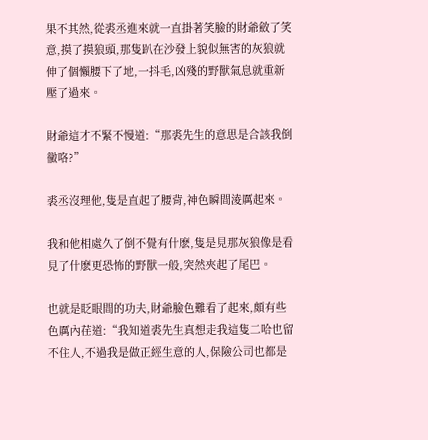果不其然,從裘丞進來就一直掛著笑臉的財爺斂了笑意,摸了摸狼頭,那隻趴在沙發上貌似無害的灰狼就伸了個懶腰下了地,一抖毛,凶殘的野獸氣息就重新壓了過來。

財爺這才不緊不慢道:“那裘先生的意思是合該我倒黴咯?”

裘丞沒理他,隻是直起了腰背,神色瞬間淩厲起來。

我和他相處久了倒不覺有什麽,隻是見那灰狼像是看見了什麽更恐怖的野獸一般,突然夾起了尾巴。

也就是眨眼間的功夫,財爺臉色難看了起來,頗有些色厲內荏道:“我知道裘先生真想走我這隻二哈也留不住人,不過我是做正經生意的人,保險公司也都是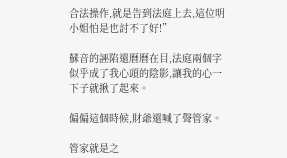合法操作,就是告到法庭上去,這位明小姐怕是也討不了好!”

蘇音的誣陷還曆曆在目,法庭兩個字似乎成了我心頭的陰影,讓我的心一下子就揪了起來。

偏偏這個時候,財爺還喊了聲管家。

管家就是之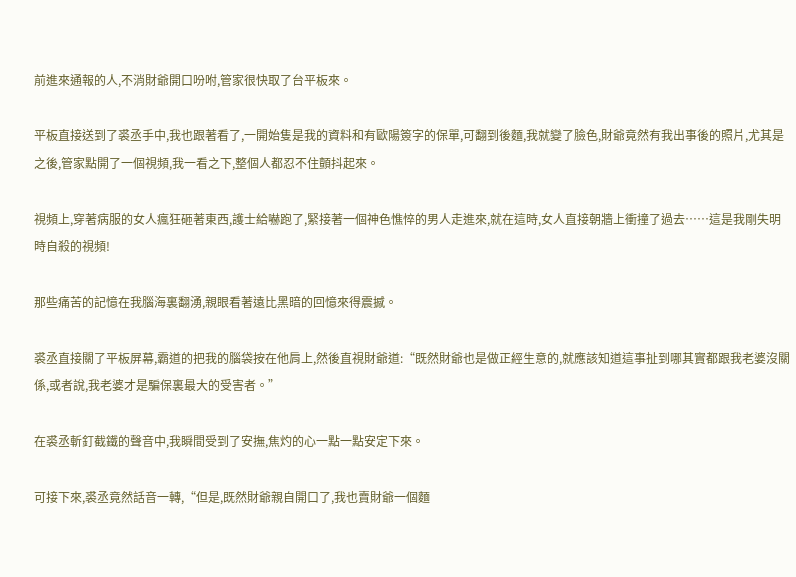前進來通報的人,不消財爺開口吩咐,管家很快取了台平板來。

平板直接送到了裘丞手中,我也跟著看了,一開始隻是我的資料和有歐陽簽字的保單,可翻到後麵,我就變了臉色,財爺竟然有我出事後的照片,尤其是之後,管家點開了一個視頻,我一看之下,整個人都忍不住顫抖起來。

視頻上,穿著病服的女人瘋狂砸著東西,護士給嚇跑了,緊接著一個神色憔悴的男人走進來,就在這時,女人直接朝牆上衝撞了過去……這是我剛失明時自殺的視頻!

那些痛苦的記憶在我腦海裏翻湧,親眼看著遠比黑暗的回憶來得震撼。

裘丞直接關了平板屏幕,霸道的把我的腦袋按在他肩上,然後直視財爺道:“既然財爺也是做正經生意的,就應該知道這事扯到哪其實都跟我老婆沒關係,或者說,我老婆才是騙保裏最大的受害者。”

在裘丞斬釘截鐵的聲音中,我瞬間受到了安撫,焦灼的心一點一點安定下來。

可接下來,裘丞竟然話音一轉,“但是,既然財爺親自開口了,我也賣財爺一個麵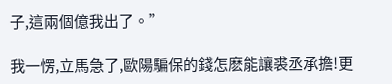子,這兩個億我出了。”

我一愣,立馬急了,歐陽騙保的錢怎麽能讓裘丞承擔!更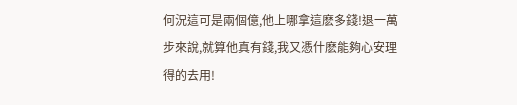何況這可是兩個億,他上哪拿這麽多錢!退一萬步來說,就算他真有錢,我又憑什麽能夠心安理得的去用!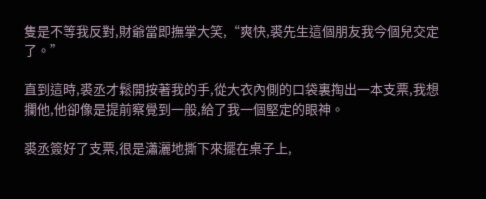隻是不等我反對,財爺當即撫掌大笑,“爽快,裘先生這個朋友我今個兒交定了。”

直到這時,裘丞才鬆開按著我的手,從大衣內側的口袋裏掏出一本支票,我想攔他,他卻像是提前察覺到一般,給了我一個堅定的眼神。

裘丞簽好了支票,很是瀟灑地撕下來擺在桌子上,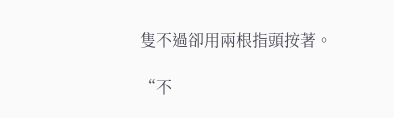隻不過卻用兩根指頭按著。

“不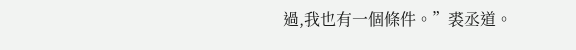過,我也有一個條件。”裘丞道。